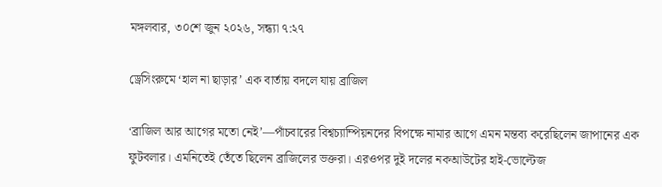মঙ্গলবার, ৩০শে জুন ২০২৬, সন্ধ্যা ৭:২৭

ড্রেসিংরুমে ‘হাল না ছাড়ার’ এক বার্তায় বদলে যায় ব্রাজিল

‘ব্রাজিল আর আগের মতো নেই’—পাঁচবারের বিশ্বচ্যাম্পিয়নদের বিপক্ষে নামার আগে এমন মন্তব্য করেছিলেন জাপানের এক ফুটবলার। এমনিতেই তেঁতে ছিলেন ব্রাজিলের ভক্তরা। এরওপর দুই দলের নকআউটের হাই-ভোল্টেজ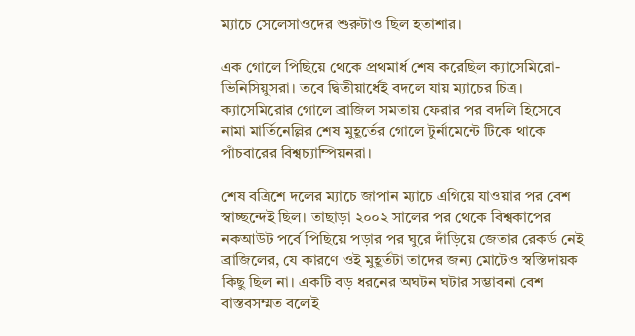ম্যাচে সেলেসাওদের শুরুটাও ছিল হতাশার।

এক গোলে পিছিয়ে থেকে প্রথমার্ধ শেষ করেছিল ক্যাসেমিরো-ভিনিসিয়ুসরা। তবে দ্বিতীয়ার্ধেই বদলে যায় ম্যাচের চিত্র। ক্যাসেমিরোর গোলে ব্রাজিল সমতায় ফেরার পর বদলি হিসেবে নামা মার্তিনেল্লির শেষ মুহূর্তের গোলে টুর্নামেন্টে টিকে থাকে পাঁচবারের বিশ্বচ্যাম্পিয়নরা।

শেষ বত্রিশে দলের ম্যাচে জাপান ম্যাচে এগিয়ে যাওয়ার পর বেশ স্বাচ্ছন্দেই ছিল। তাছাড়া ২০০২ সালের পর থেকে বিশ্বকাপের নকআউট পর্বে পিছিয়ে পড়ার পর ঘুরে দাঁড়িয়ে জেতার রেকর্ড নেই ব্রাজিলের, যে কারণে ওই মুহূর্তটা তাদের জন্য মোটেও স্বস্তিদায়ক কিছু ছিল না। একটি বড় ধরনের অঘটন ঘটার সম্ভাবনা বেশ বাস্তবসম্মত বলেই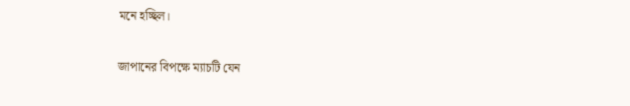মনে হচ্ছিল।

জাপানের বিপক্ষে ম্যাচটি যেন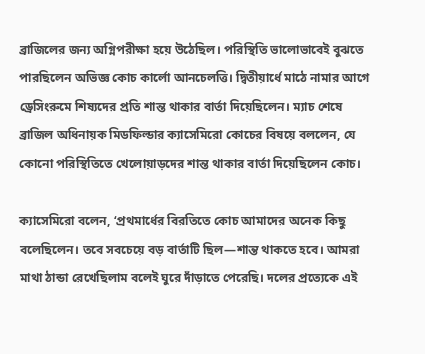ব্রাজিলের জন্য অগ্নিপরীক্ষা হয়ে উঠেছিল। পরিস্থিতি ভালোভাবেই বুঝতে পারছিলেন অভিজ্ঞ কোচ কার্লো আনচেলত্তি। দ্বিতীয়ার্ধে মাঠে নামার আগে ড্রেসিংরুমে শিষ্যদের প্রতি শান্ত থাকার বার্তা দিয়েছিলেন। ম্যাচ শেষে ব্রাজিল অধিনায়ক মিডফিল্ডার ক্যাসেমিরো কোচের বিষয়ে বললেন, যে কোনো পরিস্থিতিতে খেলোয়াড়দের শান্ত থাকার বার্তা দিয়েছিলেন কোচ।

ক্যাসেমিরো বলেন, ‘প্রথমার্ধের বিরতিতে কোচ আমাদের অনেক কিছু বলেছিলেন। তবে সবচেয়ে বড় বার্তাটি ছিল—শান্ত থাকতে হবে। আমরা মাথা ঠান্ডা রেখেছিলাম বলেই ঘুরে দাঁড়াতে পেরেছি। দলের প্রত্যেকে এই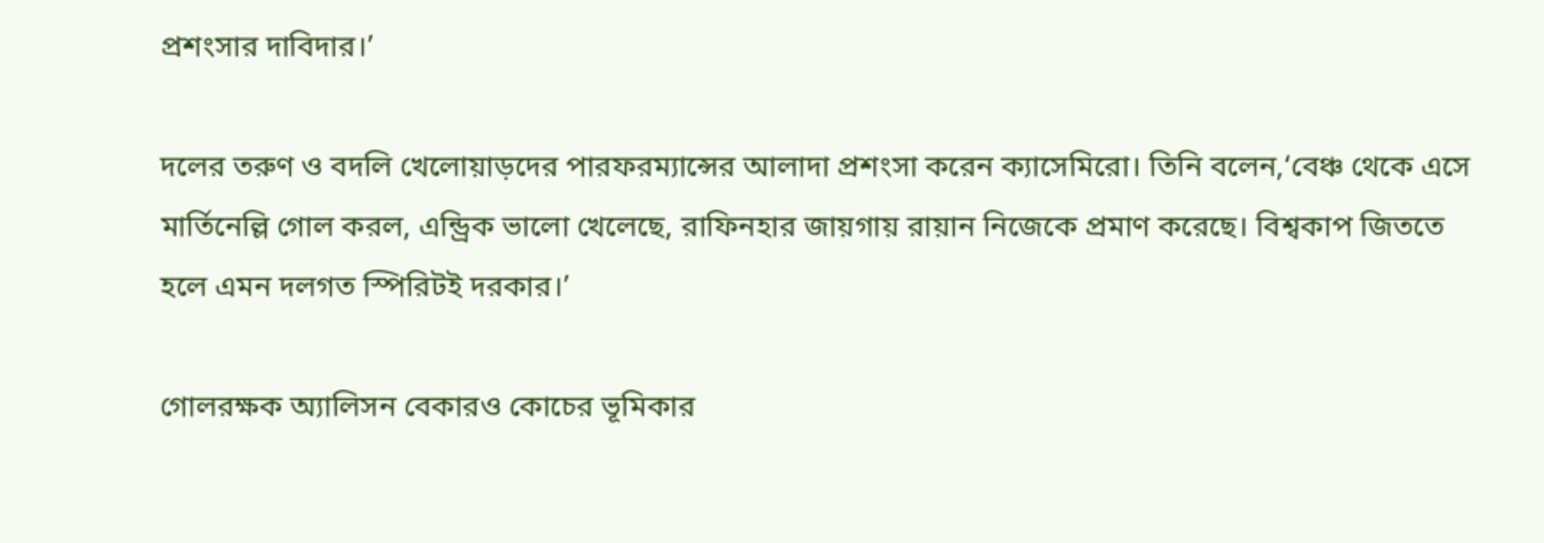প্রশংসার দাবিদার।’

দলের তরুণ ও বদলি খেলোয়াড়দের পারফরম্যান্সের আলাদা প্রশংসা করেন ক্যাসেমিরো। তিনি বলেন,‘বেঞ্চ থেকে এসে মার্তিনেল্লি গোল করল, এন্ড্রিক ভালো খেলেছে, রাফিনহার জায়গায় রায়ান নিজেকে প্রমাণ করেছে। বিশ্বকাপ জিততে হলে এমন দলগত স্পিরিটই দরকার।’

গোলরক্ষক অ্যালিসন বেকারও কোচের ভূমিকার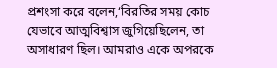প্রশংসা করে বলেন,‘বিরতির সময় কোচ যেভাবে আত্মবিশ্বাস জুগিয়েছিলেন, তা অসাধারণ ছিল। আমরাও একে অপরকে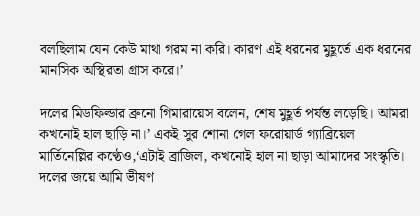বলছিলাম যেন কেউ মাথা গরম না করি। কারণ এই ধরনের মুহূর্তে এক ধরনের মানসিক অস্থিরতা গ্রাস করে।’

দলের মিডফিল্ডার ব্রুনো গিমারায়েস বলেন, শেষ মুহূর্ত পর্যন্ত লড়েছি। আমরা কখনোই হাল ছাড়ি না।’ একই সুর শোনা গেল ফরোয়ার্ড গ্যাব্রিয়েল মার্তিনেল্লির কণ্ঠেও,‘এটাই ব্রাজিল, কখনোই হাল না ছাড়া আমাদের সংস্কৃতি। দলের জয়ে আমি ভীষণ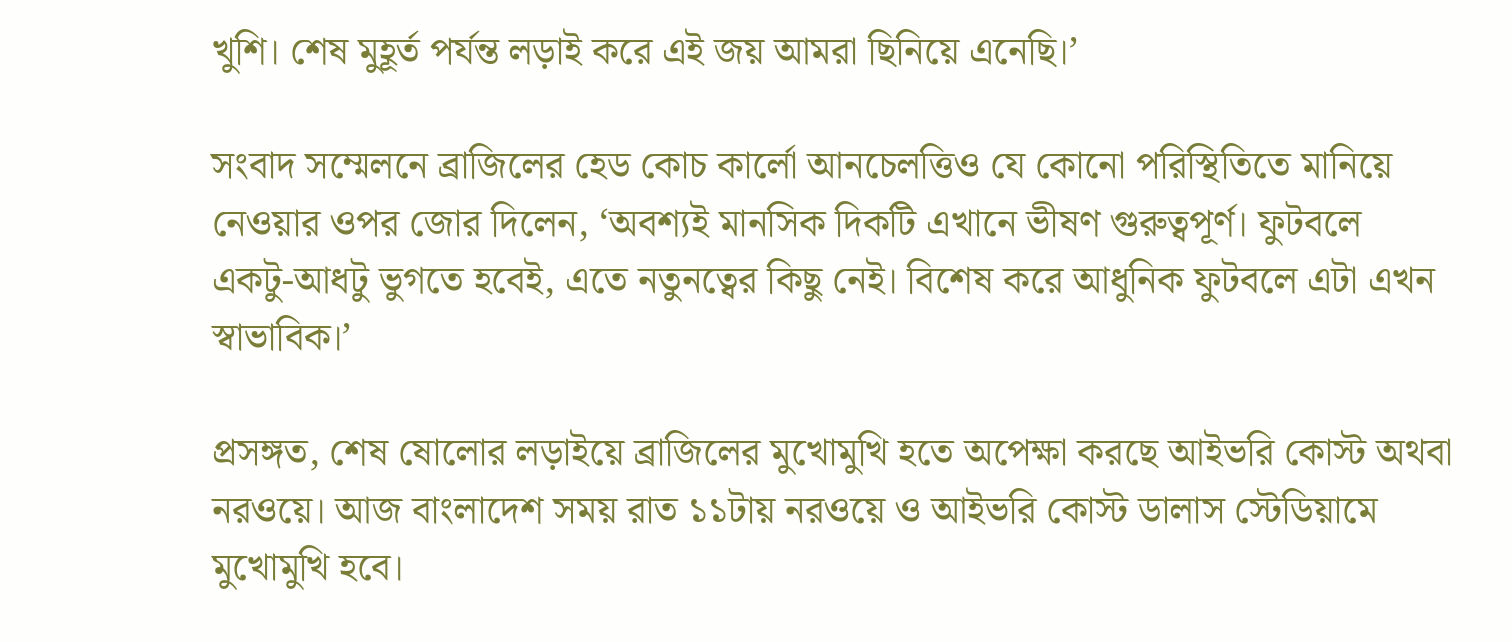খুশি। শেষ মুহূর্ত পর্যন্ত লড়াই করে এই জয় আমরা ছিনিয়ে এনেছি।’

সংবাদ সম্মেলনে ব্রাজিলের হেড কোচ কার্লো আনচেলত্তিও যে কোনো পরিস্থিতিতে মানিয়ে নেওয়ার ওপর জোর দিলেন, ‘অবশ্যই মানসিক দিকটি এখানে ভীষণ গুরুত্বপূর্ণ। ফুটবলে একটু-আধটু ভুগতে হবেই, এতে নতুনত্বের কিছু নেই। বিশেষ করে আধুনিক ফুটবলে এটা এখন স্বাভাবিক।’

প্রসঙ্গত, শেষ ষোলোর লড়াইয়ে ব্রাজিলের মুখোমুখি হতে অপেক্ষা করছে আইভরি কোস্ট অথবা নরওয়ে। আজ বাংলাদেশ সময় রাত ১১টায় নরওয়ে ও আইভরি কোস্ট ডালাস স্টেডিয়ামে মুখোমুখি হবে।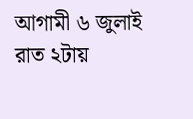আগামী ‍৬ জুলাই রাত ২টায়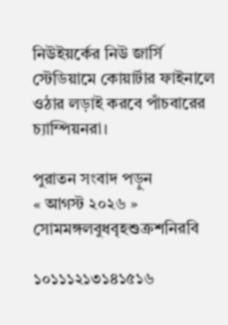নিউইয়র্কের নিউ জার্সি স্টেডিয়ামে কোয়ার্টার ফাইনালে ওঠার লড়াই করবে পাঁচবারের চ্যাম্পিয়নরা।

পুরাতন সংবাদ পড়ুন
« আগস্ট ২০২৬ »
সোমমঙ্গলবুধবৃহশুক্রশনিরবি

১০১১১২১৩১৪১৫১৬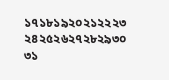১৭১৮১৯২০২১২২২৩
২৪২৫২৬২৭২৮২৯৩০
৩১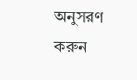অনুসরণ করুন